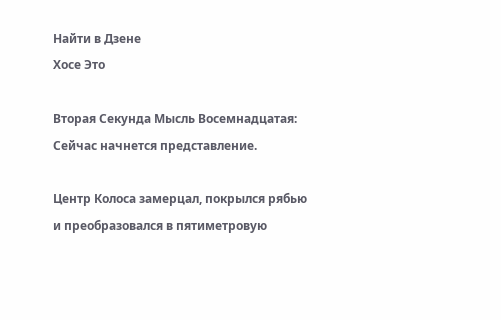Найти в Дзене
Хосе Это

Вторая Секунда Мысль Восемнадцатая: Сейчас начнется представление.

Центр Колоса замерцал, покрылся рябью и преобразовался в пятиметровую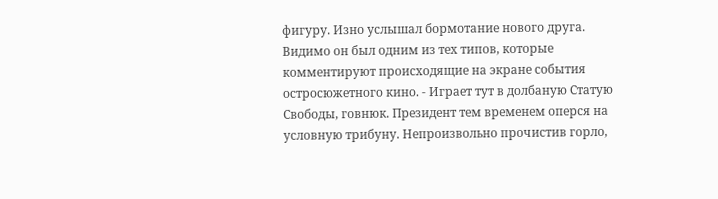фигуру. Изно услышал бормотание нового друга. Видимо он был одним из тех типов, которые комментируют происходящие на экране события остросюжетного кино. - Играет тут в долбаную Статую Свободы, говнюк. Президент тем временем оперся на условную трибуну. Непроизвольно прочистив горло,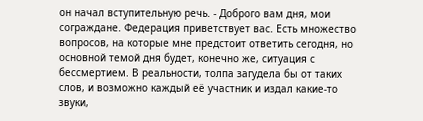он начал вступительную речь. - Доброго вам дня, мои сограждане. Федерация приветствует вас. Есть множество вопросов, на которые мне предстоит ответить сегодня, но основной темой дня будет, конечно же, ситуация с бессмертием. В реальности, толпа загудела бы от таких слов, и возможно каждый её участник и издал какие-то звуки,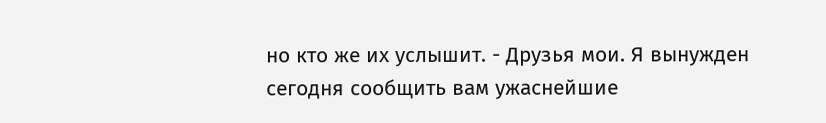но кто же их услышит. - Друзья мои. Я вынужден сегодня сообщить вам ужаснейшие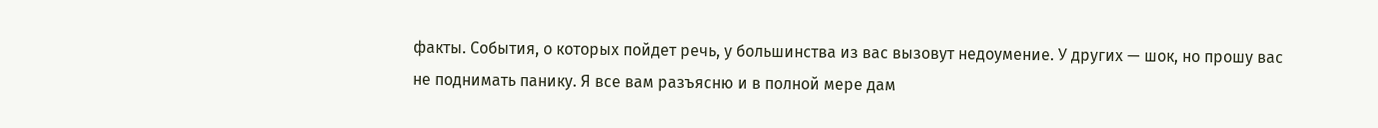факты. События, о которых пойдет речь, у большинства из вас вызовут недоумение. У других — шок, но прошу вас не поднимать панику. Я все вам разъясню и в полной мере дам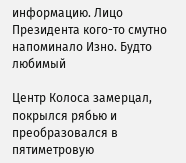информацию. Лицо Президента кого-то смутно напоминало Изно. Будто любимый

Центр Колоса замерцал, покрылся рябью и преобразовался в пятиметровую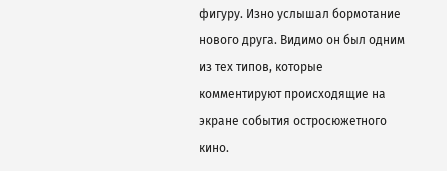фигуру. Изно услышал бормотание нового друга. Видимо он был одним из тех типов, которые комментируют происходящие на экране события остросюжетного кино.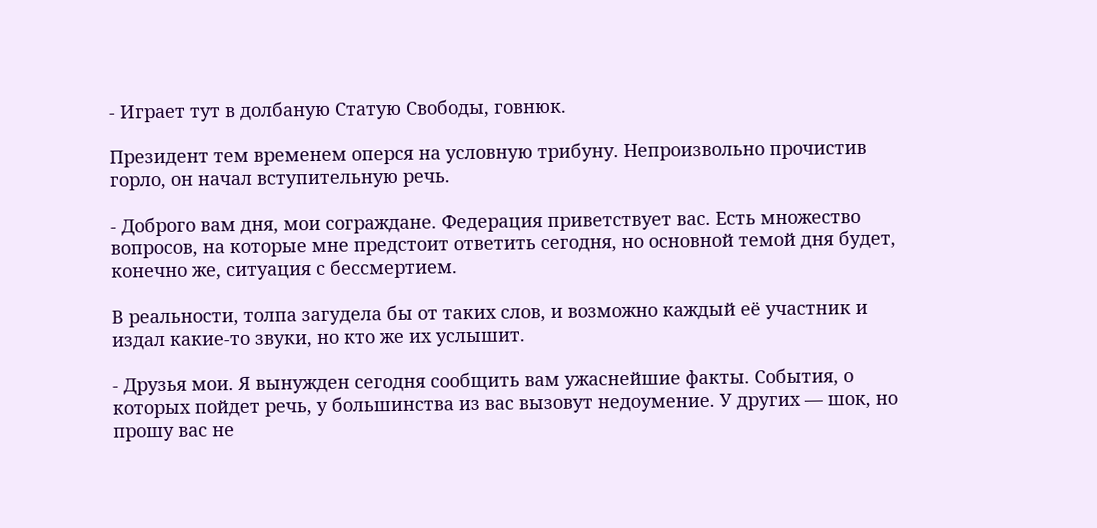- Играет тут в долбаную Статую Свободы, говнюк.

Президент тем временем оперся на условную трибуну. Непроизвольно прочистив горло, он начал вступительную речь.

- Доброго вам дня, мои сограждане. Федерация приветствует вас. Есть множество вопросов, на которые мне предстоит ответить сегодня, но основной темой дня будет, конечно же, ситуация с бессмертием.

В реальности, толпа загудела бы от таких слов, и возможно каждый её участник и издал какие-то звуки, но кто же их услышит.

- Друзья мои. Я вынужден сегодня сообщить вам ужаснейшие факты. События, о которых пойдет речь, у большинства из вас вызовут недоумение. У других — шок, но прошу вас не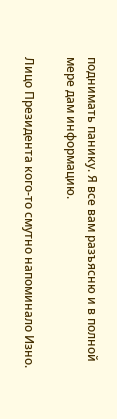поднимать панику. Я все вам разъясню и в полной мере дам информацию.

Лицо Президента кого-то смутно напоминало Изно.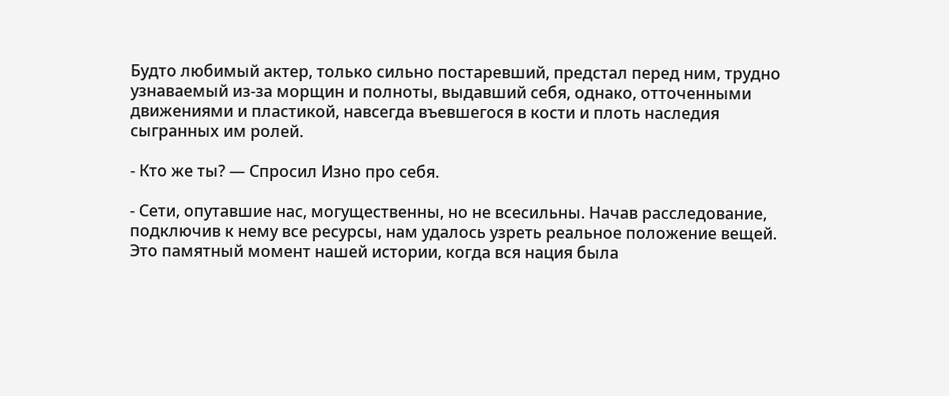Будто любимый актер, только сильно постаревший, предстал перед ним, трудно узнаваемый из-за морщин и полноты, выдавший себя, однако, отточенными движениями и пластикой, навсегда въевшегося в кости и плоть наследия сыгранных им ролей.

- Кто же ты? — Спросил Изно про себя.

- Сети, опутавшие нас, могущественны, но не всесильны. Начав расследование, подключив к нему все ресурсы, нам удалось узреть реальное положение вещей. Это памятный момент нашей истории, когда вся нация была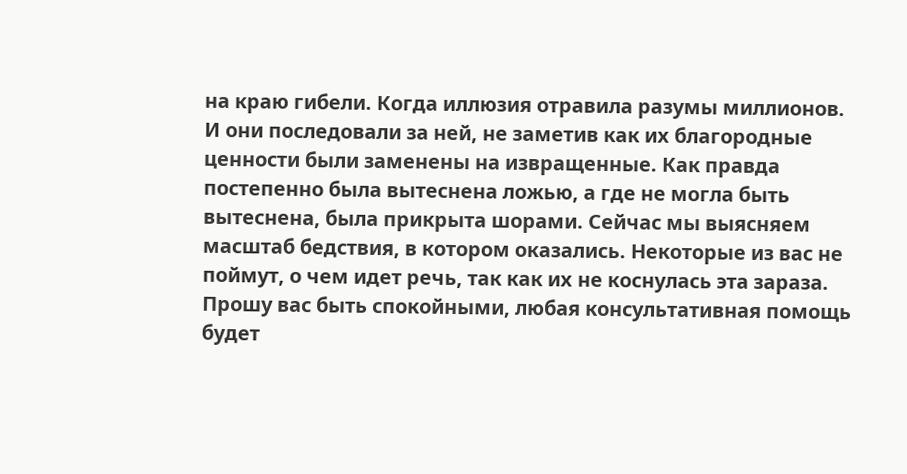на краю гибели. Когда иллюзия отравила разумы миллионов. И они последовали за ней, не заметив как их благородные ценности были заменены на извращенные. Как правда постепенно была вытеснена ложью, а где не могла быть вытеснена, была прикрыта шорами. Сейчас мы выясняем масштаб бедствия, в котором оказались. Некоторые из вас не поймут, о чем идет речь, так как их не коснулась эта зараза. Прошу вас быть спокойными, любая консультативная помощь будет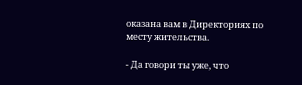оказана вам в Директориях по месту жительства.

- Да говори ты уже, что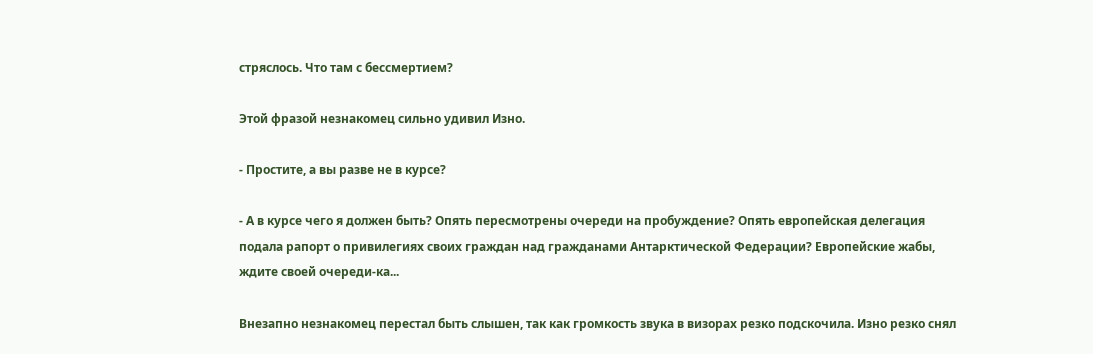стряслось. Что там с бессмертием?

Этой фразой незнакомец сильно удивил Изно.

- Простите, а вы разве не в курсе?

- А в курсе чего я должен быть? Опять пересмотрены очереди на пробуждение? Опять европейская делегация подала рапорт о привилегиях своих граждан над гражданами Антарктической Федерации? Европейские жабы, ждите своей очереди-ка...

Внезапно незнакомец перестал быть слышен, так как громкость звука в визорах резко подскочила. Изно резко снял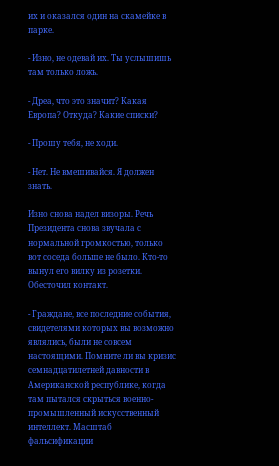их и оказался один на скамейке в парке.

- Изно, не одевай их. Ты услышишь там только ложь.

- Дреа, что это значит? Какая Европа? Откуда? Какие списки?

- Прошу тебя, не ходи.

- Нет. Не вмешивайся. Я должен знать.

Изно снова надел визоры. Речь Президента снова звучала с нормальной громкостью, только вот соседа больше не было. Кто-то вынул его вилку из розетки. Обесточил контакт.

- Граждане, все последние события, свидетелями которых вы возможно являлись, были не совсем настоящими. Помните ли вы кризис семнадцатилетней давности в Американской республике, когда там пытался скрыться военно-промышленный искусственный интеллект. Масштаб фальсификации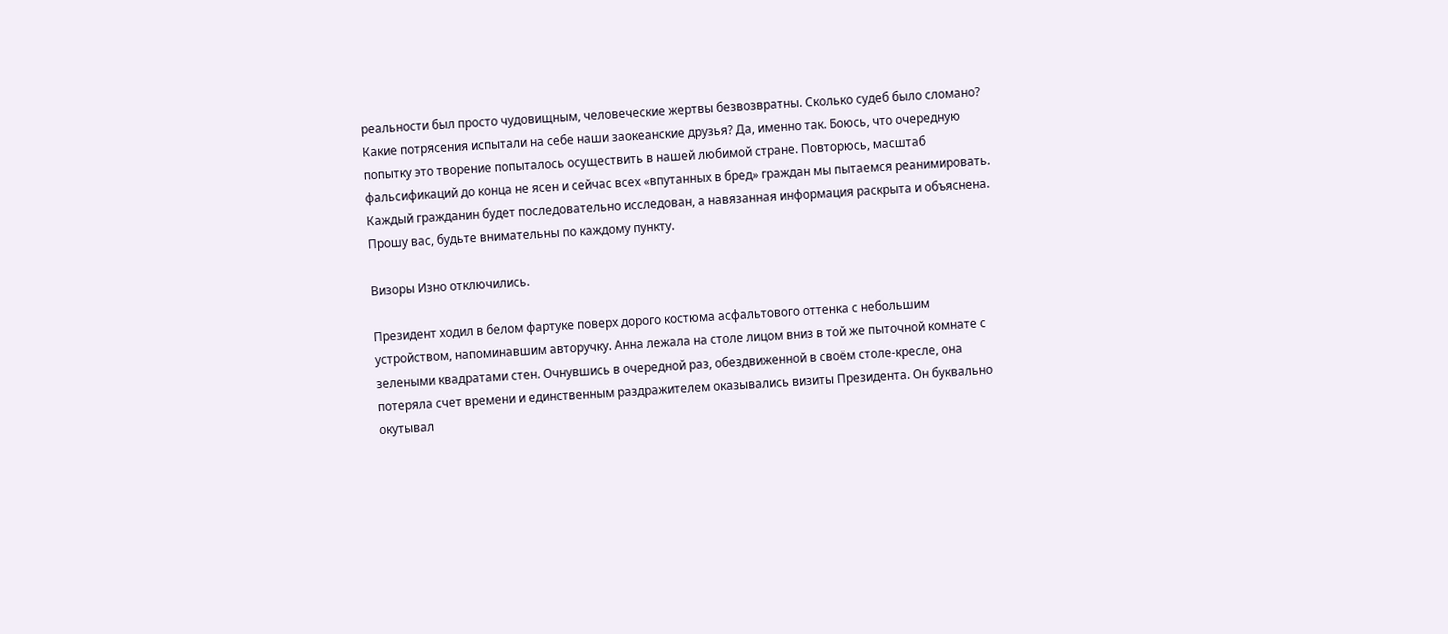реальности был просто чудовищным, человеческие жертвы безвозвратны. Сколько судеб было сломано? Какие потрясения испытали на себе наши заокеанские друзья? Да, именно так. Боюсь, что очередную попытку это творение попыталось осуществить в нашей любимой стране. Повторюсь, масштаб фальсификаций до конца не ясен и сейчас всех «впутанных в бред» граждан мы пытаемся реанимировать. Каждый гражданин будет последовательно исследован, а навязанная информация раскрыта и объяснена. Прошу вас, будьте внимательны по каждому пункту.

Визоры Изно отключились.

Президент ходил в белом фартуке поверх дорого костюма асфальтового оттенка с небольшим устройством, напоминавшим авторучку. Анна лежала на столе лицом вниз в той же пыточной комнате с зелеными квадратами стен. Очнувшись в очередной раз, обездвиженной в своём столе-кресле, она потеряла счет времени и единственным раздражителем оказывались визиты Президента. Он буквально окутывал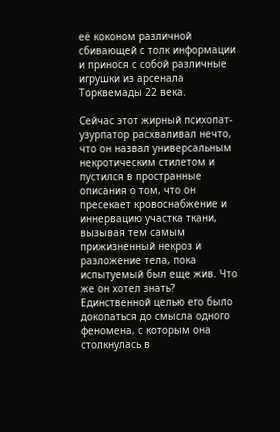её коконом различной сбивающей с толк информации и принося с собой различные игрушки из арсенала Торквемады 22 века.

Сейчас этот жирный психопат-узурпатор расхваливал нечто, что он назвал универсальным некротическим стилетом и пустился в пространные описания о том, что он пресекает кровоснабжение и иннервацию участка ткани, вызывая тем самым прижизненный некроз и разложение тела, пока испытуемый был еще жив. Что же он хотел знать? Единственной целью его было докопаться до смысла одного феномена, с которым она столкнулась в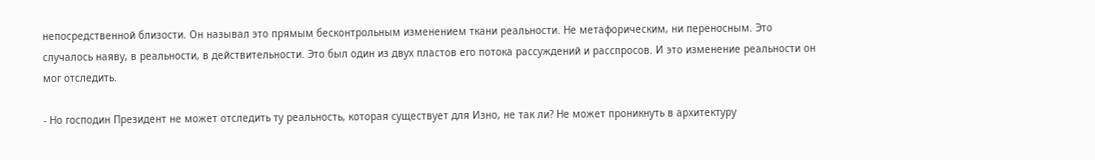непосредственной близости. Он называл это прямым бесконтрольным изменением ткани реальности. Не метафорическим, ни переносным. Это случалось наяву, в реальности, в действительности. Это был один из двух пластов его потока рассуждений и расспросов. И это изменение реальности он мог отследить.

- Но господин Президент не может отследить ту реальность, которая существует для Изно, не так ли? Не может проникнуть в архитектуру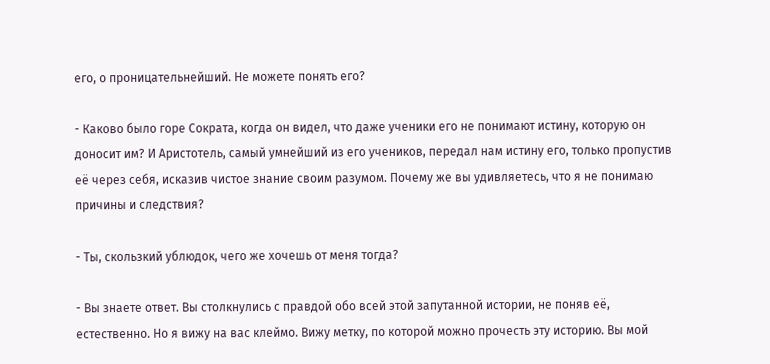его, о проницательнейший. Не можете понять его?

- Каково было горе Сократа, когда он видел, что даже ученики его не понимают истину, которую он доносит им? И Аристотель, самый умнейший из его учеников, передал нам истину его, только пропустив её через себя, исказив чистое знание своим разумом. Почему же вы удивляетесь, что я не понимаю причины и следствия?

- Ты, скользкий ублюдок, чего же хочешь от меня тогда?

- Вы знаете ответ. Вы столкнулись с правдой обо всей этой запутанной истории, не поняв её, естественно. Но я вижу на вас клеймо. Вижу метку, по которой можно прочесть эту историю. Вы мой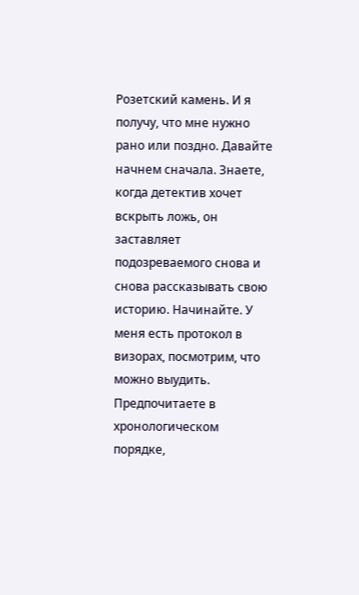Розетский камень. И я получу, что мне нужно рано или поздно. Давайте начнем сначала. Знаете, когда детектив хочет вскрыть ложь, он заставляет подозреваемого снова и снова рассказывать свою историю. Начинайте. У меня есть протокол в визорах, посмотрим, что можно выудить. Предпочитаете в хронологическом порядке,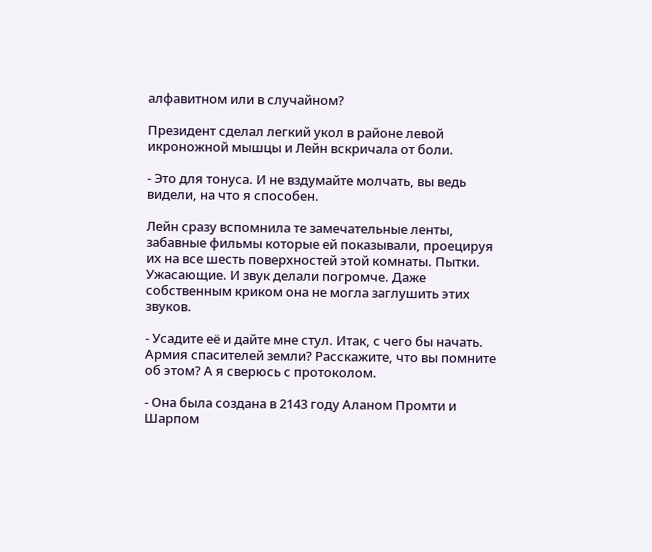алфавитном или в случайном?

Президент сделал легкий укол в районе левой икроножной мышцы и Лейн вскричала от боли.

- Это для тонуса. И не вздумайте молчать, вы ведь видели, на что я способен.

Лейн сразу вспомнила те замечательные ленты, забавные фильмы которые ей показывали, проецируя их на все шесть поверхностей этой комнаты. Пытки. Ужасающие. И звук делали погромче. Даже собственным криком она не могла заглушить этих звуков.

- Усадите её и дайте мне стул. Итак, с чего бы начать. Армия спасителей земли? Расскажите, что вы помните об этом? А я сверюсь с протоколом.

- Она была создана в 2143 году Аланом Промти и Шарпом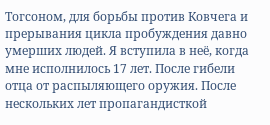Тогсоном, для борьбы против Ковчега и прерывания цикла пробуждения давно умерших людей. Я вступила в неё, когда мне исполнилось 17 лет. После гибели отца от распыляющего оружия. После нескольких лет пропагандисткой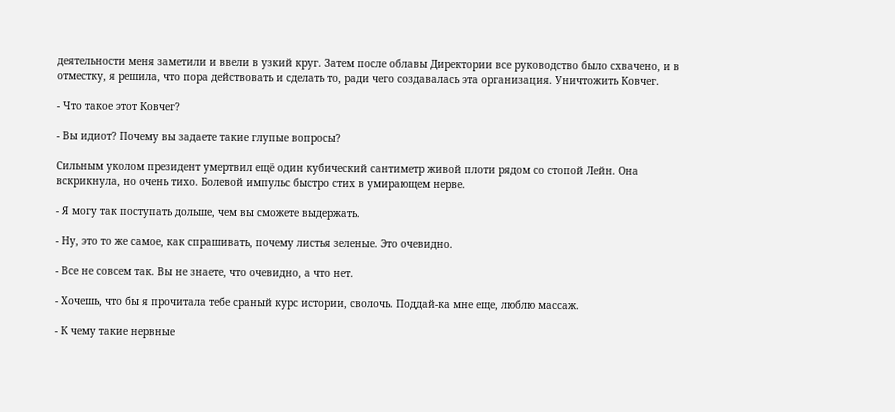деятельности меня заметили и ввели в узкий круг. Затем после облавы Директории все руководство было схвачено, и в отместку, я решила, что пора действовать и сделать то, ради чего создавалась эта организация. Уничтожить Ковчег.

- Что такое этот Ковчег?

- Вы идиот? Почему вы задаете такие глупые вопросы?

Сильным уколом президент умертвил ещё один кубический сантиметр живой плоти рядом со стопой Лейн. Она вскрикнула, но очень тихо. Болевой импульс быстро стих в умирающем нерве.

- Я могу так поступать дольше, чем вы сможете выдержать.

- Ну, это то же самое, как спрашивать, почему листья зеленые. Это очевидно.

- Все не совсем так. Вы не знаете, что очевидно, а что нет.

- Хочешь, что бы я прочитала тебе сраный курс истории, сволочь. Поддай-ка мне еще, люблю массаж.

- К чему такие нервные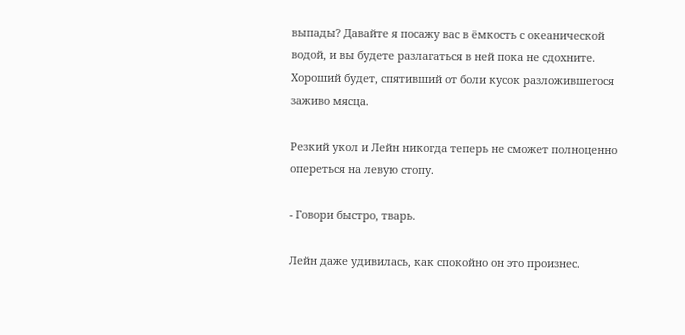выпады? Давайте я посажу вас в ёмкость с океанической водой, и вы будете разлагаться в ней пока не сдохните. Хороший будет, спятивший от боли кусок разложившегося заживо мясца.

Резкий укол и Лейн никогда теперь не сможет полноценно опереться на левую стопу.

- Говори быстро, тварь.

Лейн даже удивилась, как спокойно он это произнес.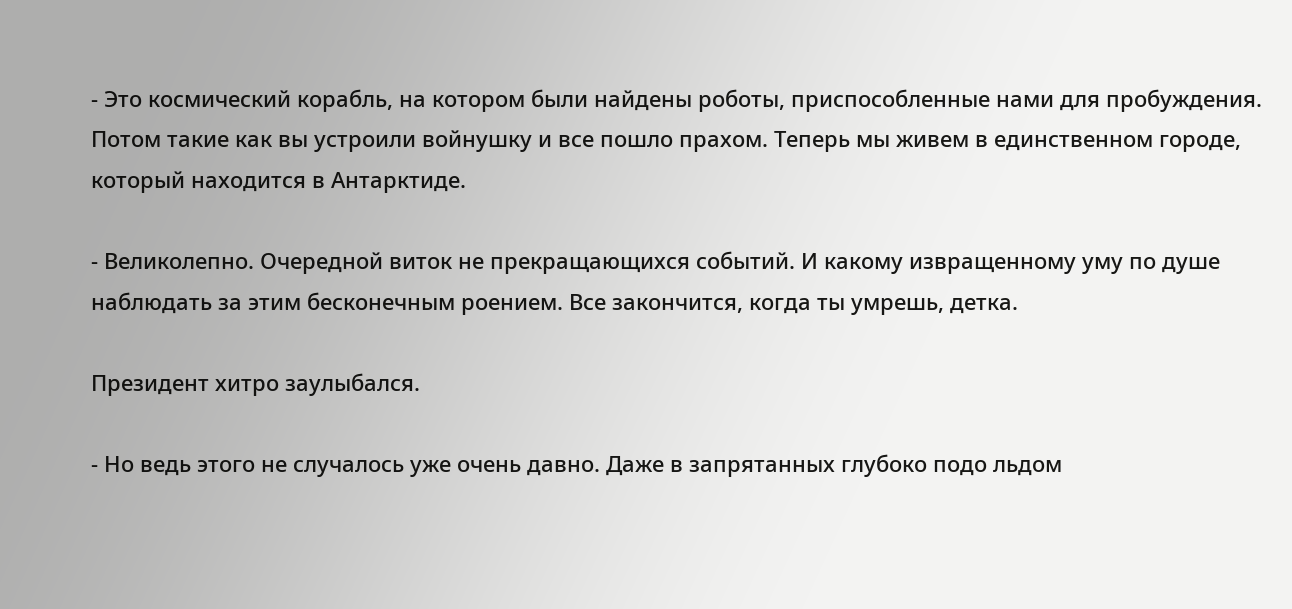- Это космический корабль, на котором были найдены роботы, приспособленные нами для пробуждения. Потом такие как вы устроили войнушку и все пошло прахом. Теперь мы живем в единственном городе, который находится в Антарктиде.

- Великолепно. Очередной виток не прекращающихся событий. И какому извращенному уму по душе наблюдать за этим бесконечным роением. Все закончится, когда ты умрешь, детка.

Президент хитро заулыбался.

- Но ведь этого не случалось уже очень давно. Даже в запрятанных глубоко подо льдом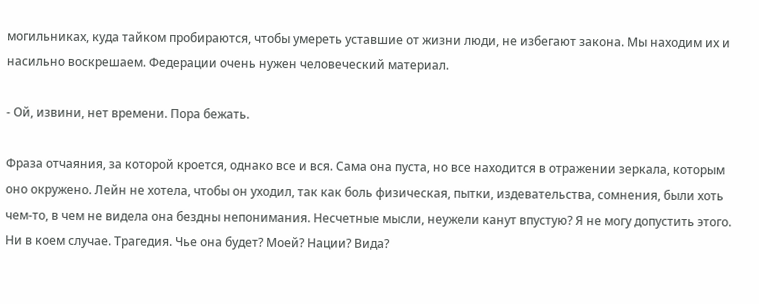могильниках, куда тайком пробираются, чтобы умереть уставшие от жизни люди, не избегают закона. Мы находим их и насильно воскрешаем. Федерации очень нужен человеческий материал.

- Ой, извини, нет времени. Пора бежать.

Фраза отчаяния, за которой кроется, однако все и вся. Сама она пуста, но все находится в отражении зеркала, которым оно окружено. Лейн не хотела, чтобы он уходил, так как боль физическая, пытки, издевательства, сомнения, были хоть чем-то, в чем не видела она бездны непонимания. Несчетные мысли, неужели канут впустую? Я не могу допустить этого. Ни в коем случае. Трагедия. Чье она будет? Моей? Нации? Вида?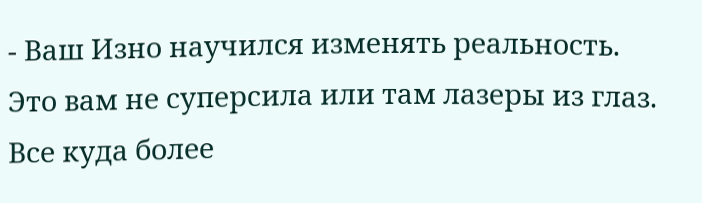- Ваш Изно научился изменять реальность. Это вам не суперсила или там лазеры из глаз. Все куда более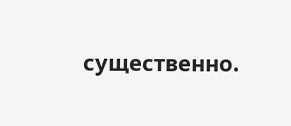существенно.